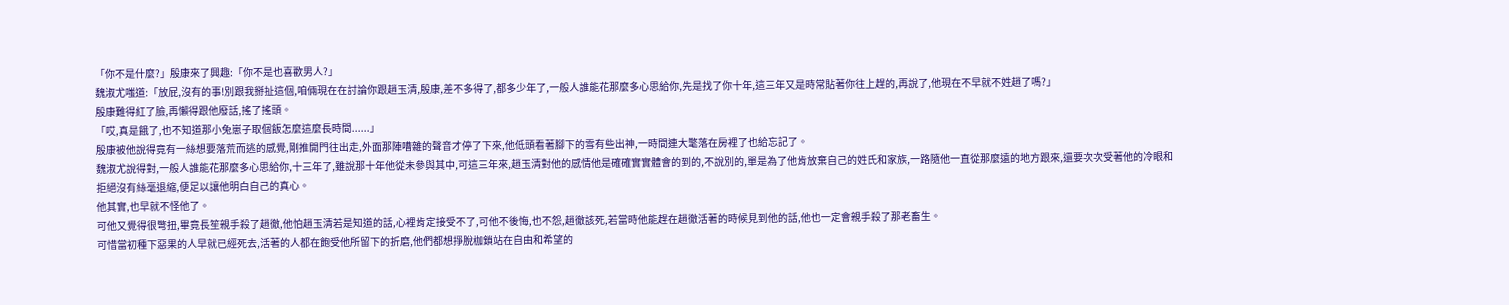「你不是什麼?」殷康來了興趣:「你不是也喜歡男人?」
魏淑尤嗤道:「放屁,沒有的事!別跟我掰扯這個,咱倆現在在討論你跟趙玉清,殷康,差不多得了,都多少年了,一般人誰能花那麼多心思給你,先是找了你十年,這三年又是時常貼著你往上趕的,再說了,他現在不早就不姓趙了嗎?」
殷康難得紅了臉,再懶得跟他廢話,搖了搖頭。
「哎,真是餓了,也不知道那小兔崽子取個飯怎麼這麼長時間......」
殷康被他說得竟有一絲想要落荒而逃的感覺,剛推開門往出走,外面那陣嘈雜的聲音才停了下來,他低頭看著腳下的雪有些出神,一時間連大氅落在房裡了也給忘記了。
魏淑尤說得對,一般人誰能花那麼多心思給你,十三年了,雖說那十年他從未參與其中,可這三年來,趙玉清對他的感情他是確確實實體會的到的,不說別的,單是為了他肯放棄自己的姓氏和家族,一路隨他一直從那麼遠的地方跟來,還要次次受著他的冷眼和拒絕沒有絲毫退縮,便足以讓他明白自己的真心。
他其實,也早就不怪他了。
可他又覺得很彆扭,畢竟長笙親手殺了趙徹,他怕趙玉清若是知道的話,心裡肯定接受不了,可他不後悔,也不怨,趙徹該死,若當時他能趕在趙徹活著的時候見到他的話,他也一定會親手殺了那老畜生。
可惜當初種下惡果的人早就已經死去,活著的人都在飽受他所留下的折磨,他們都想掙脫枷鎖站在自由和希望的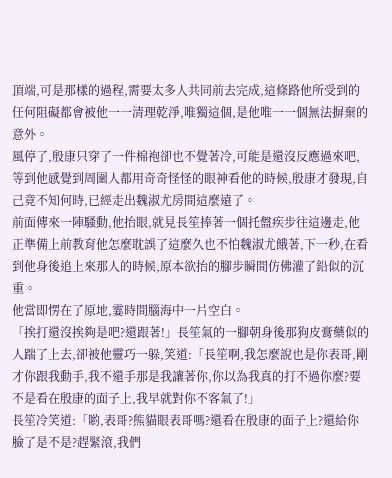頂端,可是那樣的過程,需要太多人共同前去完成,這條路他所受到的任何阻礙都會被他一一清理乾淨,唯獨這個,是他唯一一個無法摒棄的意外。
風停了,殷康只穿了一件棉袍卻也不覺著冷,可能是還沒反應過來吧,等到他感覺到周圍人都用奇奇怪怪的眼神看他的時候,殷康才發現,自己竟不知何時,已經走出魏淑尤房間這麼遠了。
前面傳來一陣騷動,他抬眼,就見長笙捧著一個托盤疾步往這邊走,他正準備上前教育他怎麼耽誤了這麼久也不怕魏淑尤餓著,下一秒,在看到他身後追上來那人的時候,原本欲抬的腳步瞬間仿佛灌了鉛似的沉重。
他當即愣在了原地,霎時間腦海中一片空白。
「挨打還沒挨夠是吧?還跟著!」長笙氣的一腳朝身後那狗皮膏藥似的人踹了上去,卻被他靈巧一躲,笑道:「長笙啊,我怎麼說也是你表哥,剛才你跟我動手,我不還手那是我讓著你,你以為我真的打不過你麼?要不是看在殷康的面子上,我早就對你不客氣了!」
長笙冷笑道:「喲,表哥?熊貓眼表哥嗎?還看在殷康的面子上?還給你臉了是不是?趕緊滾,我們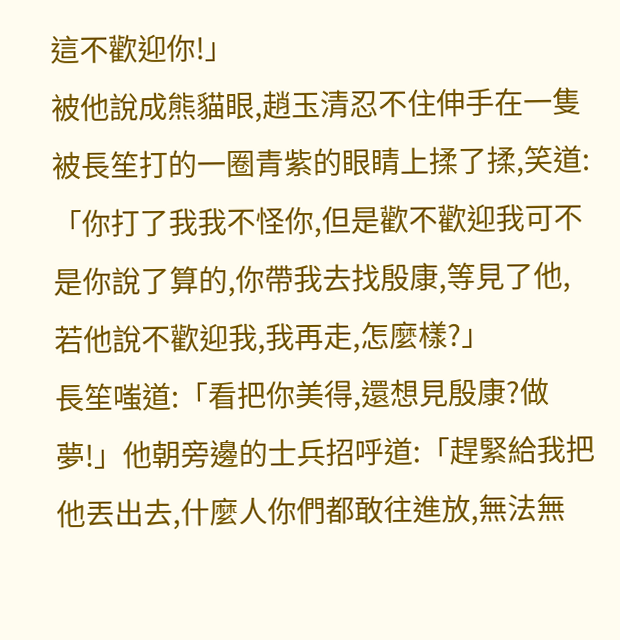這不歡迎你!」
被他說成熊貓眼,趙玉清忍不住伸手在一隻被長笙打的一圈青紫的眼睛上揉了揉,笑道:「你打了我我不怪你,但是歡不歡迎我可不是你說了算的,你帶我去找殷康,等見了他,若他說不歡迎我,我再走,怎麼樣?」
長笙嗤道:「看把你美得,還想見殷康?做夢!」他朝旁邊的士兵招呼道:「趕緊給我把他丟出去,什麼人你們都敢往進放,無法無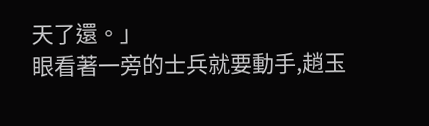天了還。」
眼看著一旁的士兵就要動手,趙玉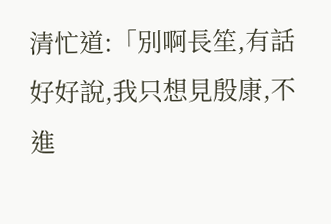清忙道:「別啊長笙,有話好好說,我只想見殷康,不進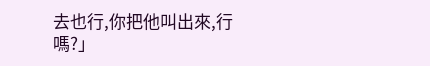去也行,你把他叫出來,行嗎?」